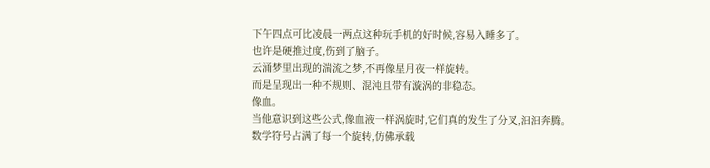下午四点可比凌晨一两点这种玩手机的好时候,容易入睡多了。
也许是硬推过度,伤到了脑子。
云涌梦里出现的湍流之梦,不再像星月夜一样旋转。
而是呈现出一种不规则、混沌且带有漩涡的非稳态。
像血。
当他意识到这些公式,像血液一样涡旋时,它们真的发生了分叉,汩汩奔腾。
数学符号占满了每一个旋转,仿佛承载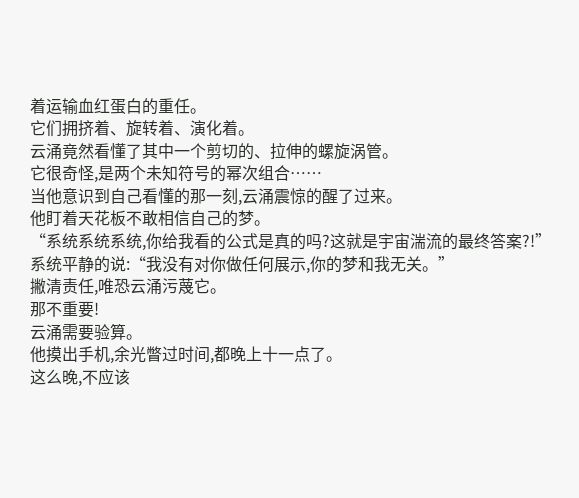着运输血红蛋白的重任。
它们拥挤着、旋转着、演化着。
云涌竟然看懂了其中一个剪切的、拉伸的螺旋涡管。
它很奇怪,是两个未知符号的幂次组合……
当他意识到自己看懂的那一刻,云涌震惊的醒了过来。
他盯着天花板不敢相信自己的梦。
“系统系统系统,你给我看的公式是真的吗?这就是宇宙湍流的最终答案?!”
系统平静的说:“我没有对你做任何展示,你的梦和我无关。”
撇清责任,唯恐云涌污蔑它。
那不重要!
云涌需要验算。
他摸出手机,余光瞥过时间,都晚上十一点了。
这么晚,不应该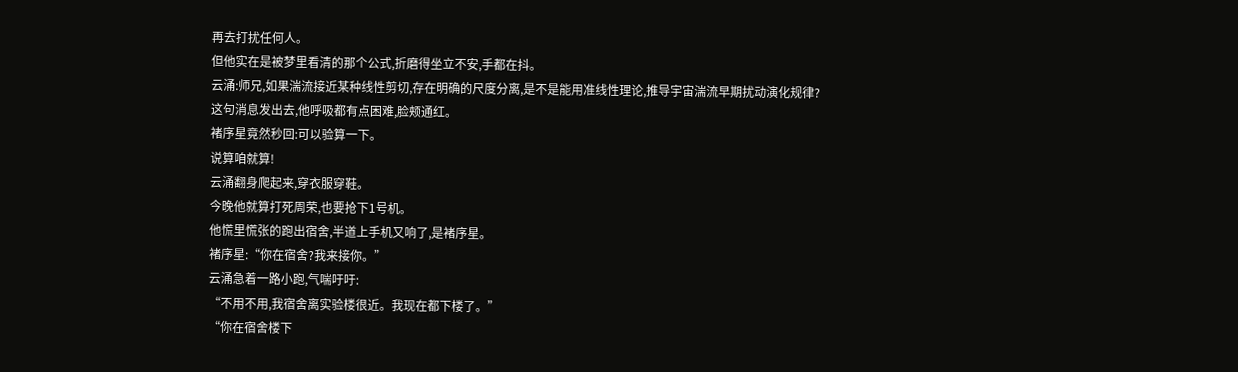再去打扰任何人。
但他实在是被梦里看清的那个公式,折磨得坐立不安,手都在抖。
云涌:师兄,如果湍流接近某种线性剪切,存在明确的尺度分离,是不是能用准线性理论,推导宇宙湍流早期扰动演化规律?
这句消息发出去,他呼吸都有点困难,脸颊通红。
褚序星竟然秒回:可以验算一下。
说算咱就算!
云涌翻身爬起来,穿衣服穿鞋。
今晚他就算打死周荣,也要抢下1号机。
他慌里慌张的跑出宿舍,半道上手机又响了,是褚序星。
褚序星:“你在宿舍?我来接你。”
云涌急着一路小跑,气喘吁吁:
“不用不用,我宿舍离实验楼很近。我现在都下楼了。”
“你在宿舍楼下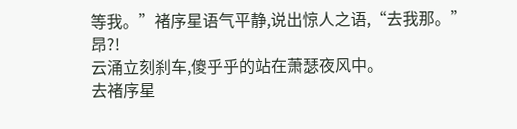等我。”褚序星语气平静,说出惊人之语,“去我那。”
昂?!
云涌立刻刹车,傻乎乎的站在萧瑟夜风中。
去褚序星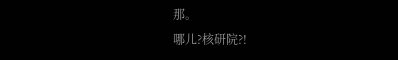那。
哪儿?核研院?!